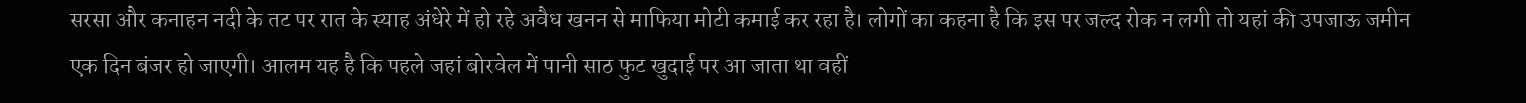सरसा और कनाहन नदी के तट पर रात के स्याह अंधेरे में हो रहे अवैध खनन से माफिया मोटी कमाई कर रहा है। लोगों का कहना है कि इस पर जल्द रोक न लगी तो यहां की उपजाऊ जमीन एक दिन बंजर हो जाएगी। आलम यह है कि पहले जहां बोरवेल में पानी साठ फुट खुदाई पर आ जाता था वहीं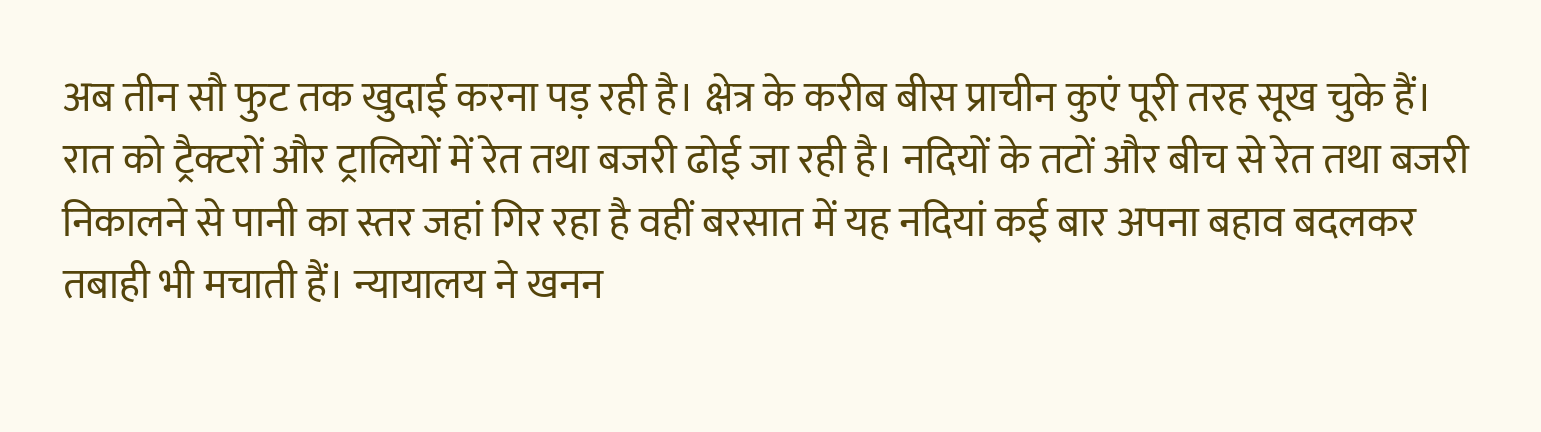अब तीन सौ फुट तक खुदाई करना पड़ रही है। क्षेत्र के करीब बीस प्राचीन कुएं पूरी तरह सूख चुके हैं।
रात को ट्रैक्टरों और ट्रालियों में रेत तथा बजरी ढोई जा रही है। नदियों के तटों और बीच से रेत तथा बजरी निकालने से पानी का स्तर जहां गिर रहा है वहीं बरसात में यह नदियां कई बार अपना बहाव बदलकर तबाही भी मचाती हैं। न्यायालय ने खनन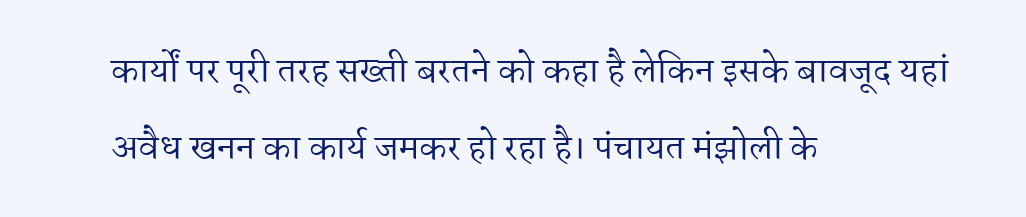कार्यों पर पूरी तरह सख्ती बरतने को कहा है लेकिन इसके बावजूद यहां अवैध खनन का कार्य जमकर हो रहा है। पंचायत मंझोली के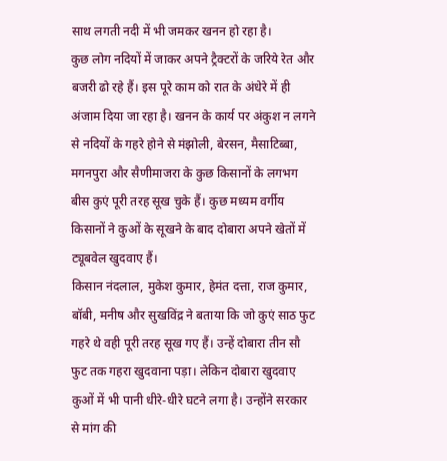साथ लगती नदी में भी जमकर खनन हो रहा है।
कुछ लोग नदियों में जाकर अपने ट्रैक्टरों के जरिये रेत और बजरी ढो रहे हैं। इस पूरे काम को रात के अंधेरे में ही अंजाम दिया जा रहा है। खनन के कार्य पर अंकुश न लगने से नदियों के गहरे होने से मंझोली, बेरसन, मैसाटिब्बा, मगनपुरा और सैणीमाजरा के कुछ किसानों के लगभग बीस कुएं पूरी तरह सूख चुके हैं। कुछ मध्यम वर्गीय किसानों ने कुओं के सूखने के बाद दोबारा अपने खेतों में ट्यूबवेल खुदवाए हैं।
किसान नंदलाल, मुकेश कुमार, हेमंत दत्ता, राज कुमार, बॉबी, मनीष और सुखविंद्र ने बताया कि जो कुएं साठ फुट गहरे थे वही पूरी तरह सूख गए हैं। उन्हें दोबारा तीन सौ फुट तक गहरा खुदवाना पड़ा। लेकिन दोबारा खुदवाए कुओं में भी पानी धीरे-धीरे घटने लगा है। उन्होंने सरकार से मांग की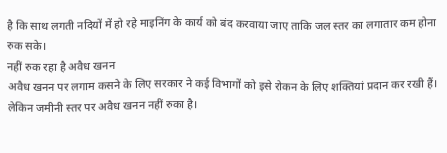है कि साथ लगती नदियों में हो रहे माइनिंग के कार्य को बंद करवाया जाए ताकि जल स्तर का लगातार कम होना रुक सके।
नहीं रुक रहा है अवैध खनन
अवैध खनन पर लगाम कसने के लिए सरकार ने कई विभागों को इसे रोकन के लिए शक्तियां प्रदान कर रखी हैं। लेकिन जमीनी स्तर पर अवैध खनन नहीं रुका है।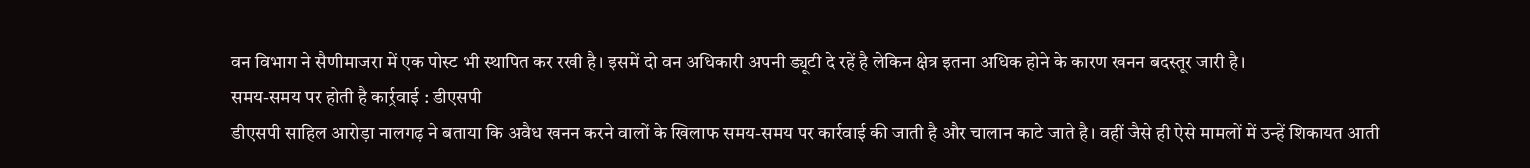वन विभाग ने सैणीमाजरा में एक पोस्ट भी स्थापित कर रखी है। इसमें दो वन अधिकारी अपनी ड्यूटी दे रहें है लेकिन क्षेत्र इतना अधिक होने के कारण खनन बदस्तूर जारी है।
समय-समय पर होती है कार्र्रवाई : डीएसपी
डीएसपी साहिल आरोड़ा नालगढ़ ने बताया कि अवैध खनन करने वालों के खिलाफ समय-समय पर कार्रवाई की जाती है और चालान काटे जाते है। वहीं जैसे ही ऐसे मामलों में उन्हें शिकायत आती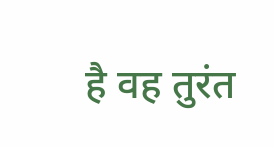है वह तुरंत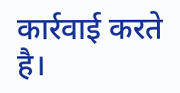कार्रवाई करते है।